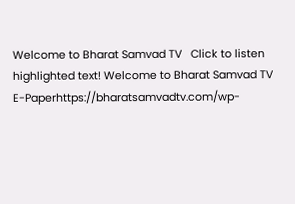Welcome to Bharat Samvad TV   Click to listen highlighted text! Welcome to Bharat Samvad TV
E-Paperhttps://bharatsamvadtv.com/wp-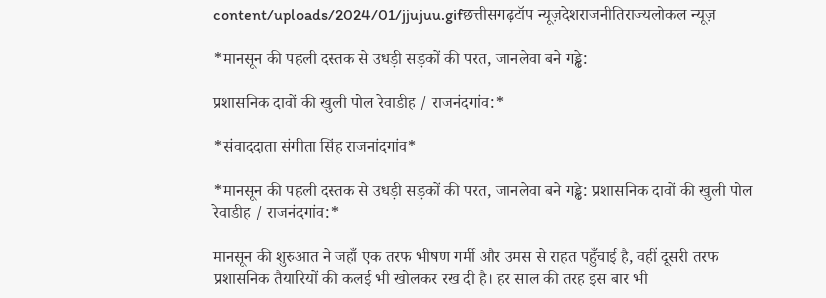content/uploads/2024/01/jjujuu.gifछत्तीसगढ़टॉप न्यूज़देशराजनीतिराज्यलोकल न्यूज़

*मानसून की पहली दस्तक से उधड़ी सड़कों की परत, जानलेवा बने गड्ढे:

प्रशासनिक दावों की खुली पोल रेवाडीह / राजनंदगांव:*

*संवाददाता संगीता सिंह राजनांदगांव*

*मानसून की पहली दस्तक से उधड़ी सड़कों की परत, जानलेवा बने गड्ढे: प्रशासनिक दावों की खुली पोल रेवाडीह / राजनंदगांव:*

मानसून की शुरुआत ने जहाँ एक तरफ भीषण गर्मी और उमस से राहत पहुँचाई है, वहीं दूसरी तरफ प्रशासनिक तैयारियों की कलई भी खोलकर रख दी है। हर साल की तरह इस बार भी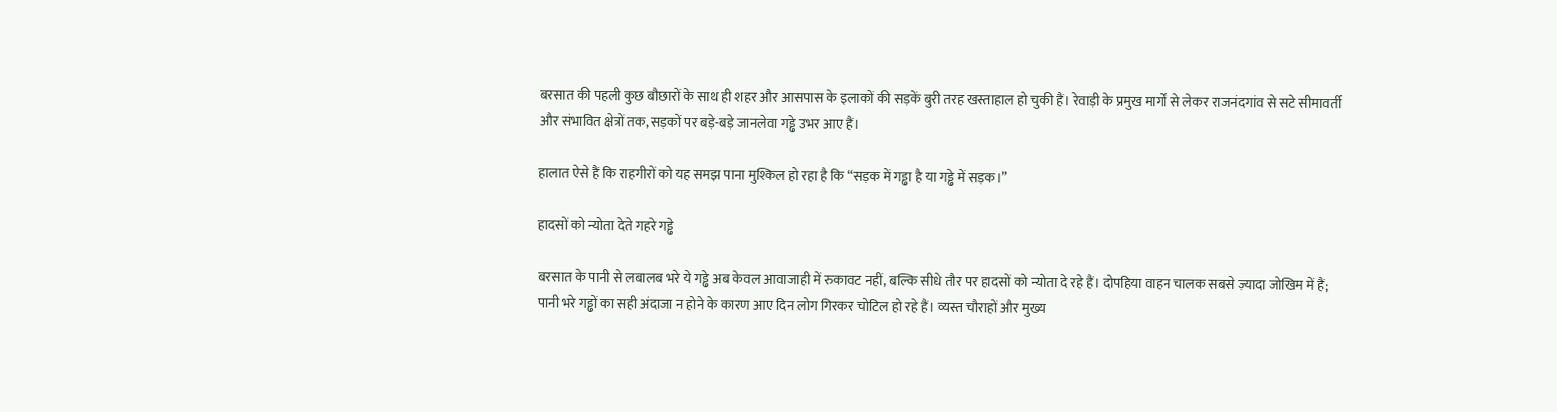बरसात की पहली कुछ बौछारों के साथ ही शहर और आसपास के इलाकों की सड़कें बुरी तरह खस्ताहाल हो चुकी हैं। रेवाड़ी के प्रमुख मार्गों से लेकर राजनंदगांव से सटे सीमावर्ती और संभावित क्षेत्रों तक, सड़कों पर बड़े-बड़े जानलेवा गड्ढे उभर आए हैं।

हालात ऐसे हैं कि राहगीरों को यह समझ पाना मुश्किल हो रहा है कि “सड़क में गड्ढा है या गड्ढे में सड़क।”

हादसों को न्योता देते गहरे गड्ढे

बरसात के पानी से लबालब भरे ये गड्ढे अब केवल आवाजाही में रुकावट नहीं, बल्कि सीधे तौर पर हादसों को न्योता दे रहे हैं। दोपहिया वाहन चालक सबसे ज़्यादा जोखिम में हैं; पानी भरे गड्ढों का सही अंदाजा न होने के कारण आए दिन लोग गिरकर चोटिल हो रहे हैं। व्यस्त चौराहों और मुख्य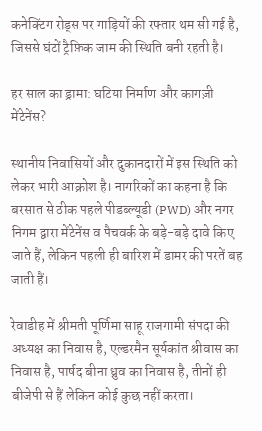कनेक्टिंग रोड्स पर गाड़ियों की रफ्तार थम सी गई है, जिससे घंटों ट्रैफ़िक जाम की स्थिति बनी रहती है।

हर साल का ड्रामा: घटिया निर्माण और कागज़ी मेंटेनेंस?

स्थानीय निवासियों और दुकानदारों में इस स्थिति को लेकर भारी आक्रोश है। नागरिकों का कहना है कि बरसात से ठीक पहले पीडब्ल्यूडी (PWD) और नगर निगम द्वारा मेंटेनेंस व पैचवर्क के बड़े-बड़े दावे किए जाते हैं, लेकिन पहली ही बारिश में डामर की परतें बह जाती हैं।

रेवाडीह में श्रीमती पूर्णिमा साहू राजगामी संपदा की अध्यक्ष का निवास है, एल्डरमैन सूर्यकांत श्रीवास का निवास है, पार्षद बीना ध्रुव का निवास है, तीनों ही बीजेपी से हैं लेकिन कोई कुछ नहीं करता।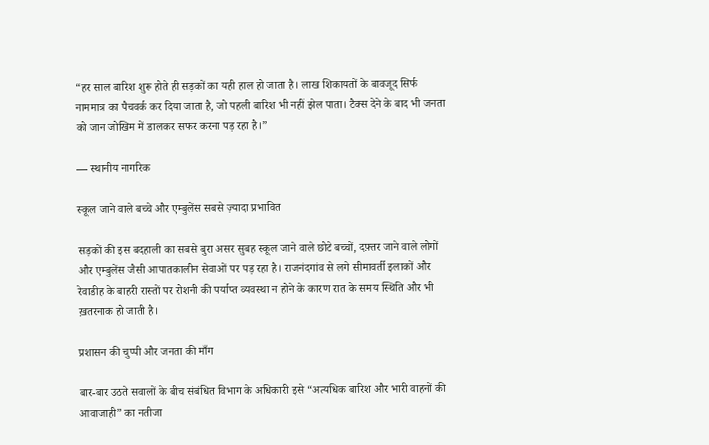“हर साल बारिश शुरू होते ही सड़कों का यही हाल हो जाता है। लाख शिकायतों के बावजूद सिर्फ नाममात्र का पैचवर्क कर दिया जाता है, जो पहली बारिश भी नहीं झेल पाता। टैक्स देने के बाद भी जनता को जान जोखिम में डालकर सफर करना पड़ रहा है।”

— स्थानीय नागरिक

स्कूल जाने वाले बच्चे और एम्बुलेंस सबसे ज़्यादा प्रभावित

सड़कों की इस बदहाली का सबसे बुरा असर सुबह स्कूल जाने वाले छोटे बच्चों, दफ़्तर जाने वाले लोगों और एम्बुलेंस जैसी आपातकालीन सेवाओं पर पड़ रहा है। राजनंदगांव से लगे सीमावर्ती इलाकों और रेवाडीह के बाहरी रास्तों पर रोशनी की पर्याप्त व्यवस्था न होने के कारण रात के समय स्थिति और भी ख़तरनाक हो जाती है।

प्रशासन की चुप्पी और जनता की माँग

बार-बार उठते सवालों के बीच संबंधित विभाग के अधिकारी इसे “अत्यधिक बारिश और भारी वाहनों की आवाजाही” का नतीजा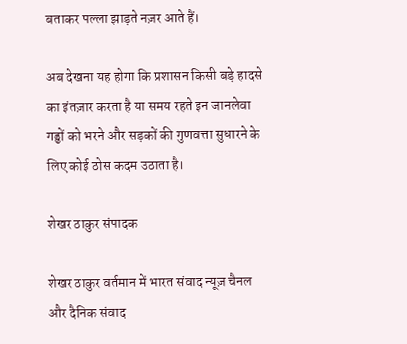बताकर पल्ला झाड़ते नज़र आते हैं।

अब देखना यह होगा कि प्रशासन किसी बड़े हादसे का इंतज़ार करता है या समय रहते इन जानलेवा गड्ढों को भरने और सड़कों की गुणवत्ता सुधारने के लिए कोई ठोस कदम उठाता है।

शेखर ठाकुर संपादक

शेखर ठाकुर वर्तमान में भारत संवाद न्यूज़ चैनल और दैनिक संवाद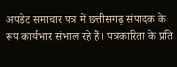अपडेट समाचार पत्र में छत्तीसगढ़ संपादक के रूप कार्यभार संभाल रहे हैं। पत्रकारिता के प्रति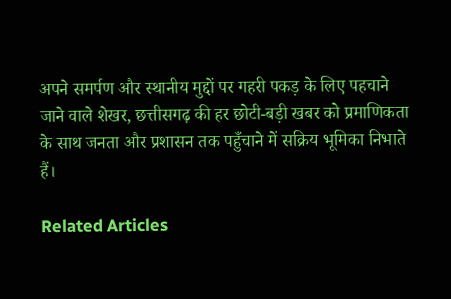अपने समर्पण और स्थानीय मुद्दों पर गहरी पकड़ के लिए पहचाने जाने वाले शेखर, छत्तीसगढ़ की हर छोटी-बड़ी खबर को प्रमाणिकता के साथ जनता और प्रशासन तक पहुँचाने में सक्रिय भूमिका निभाते हैं।

Related Articles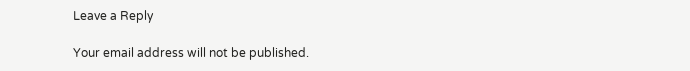Leave a Reply

Your email address will not be published.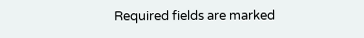Required fields are marked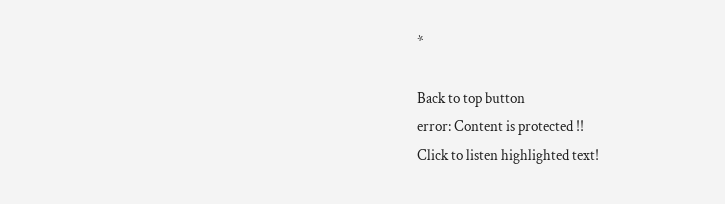*

Back to top button
error: Content is protected !!
Click to listen highlighted text!